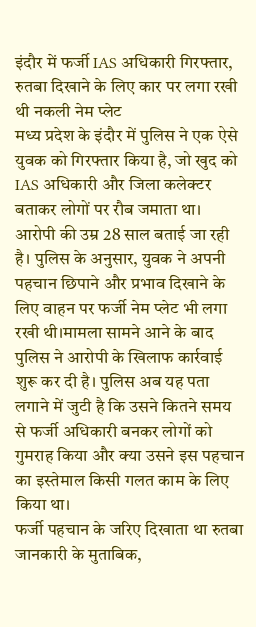इंदौर में फर्जी IAS अधिकारी गिरफ्तार, रुतबा दिखाने के लिए कार पर लगा रखी थी नकली नेम प्लेट
मध्य प्रदेश के इंदौर में पुलिस ने एक ऐसे युवक को गिरफ्तार किया है, जो खुद को IAS अधिकारी और जिला कलेक्टर बताकर लोगों पर रौब जमाता था। आरोपी की उम्र 28 साल बताई जा रही है। पुलिस के अनुसार, युवक ने अपनी पहचान छिपाने और प्रभाव दिखाने के लिए वाहन पर फर्जी नेम प्लेट भी लगा रखी थी।मामला सामने आने के बाद पुलिस ने आरोपी के खिलाफ कार्रवाई शुरू कर दी है। पुलिस अब यह पता लगाने में जुटी है कि उसने कितने समय से फर्जी अधिकारी बनकर लोगों को गुमराह किया और क्या उसने इस पहचान का इस्तेमाल किसी गलत काम के लिए किया था।
फर्जी पहचान के जरिए दिखाता था रुतबा
जानकारी के मुताबिक,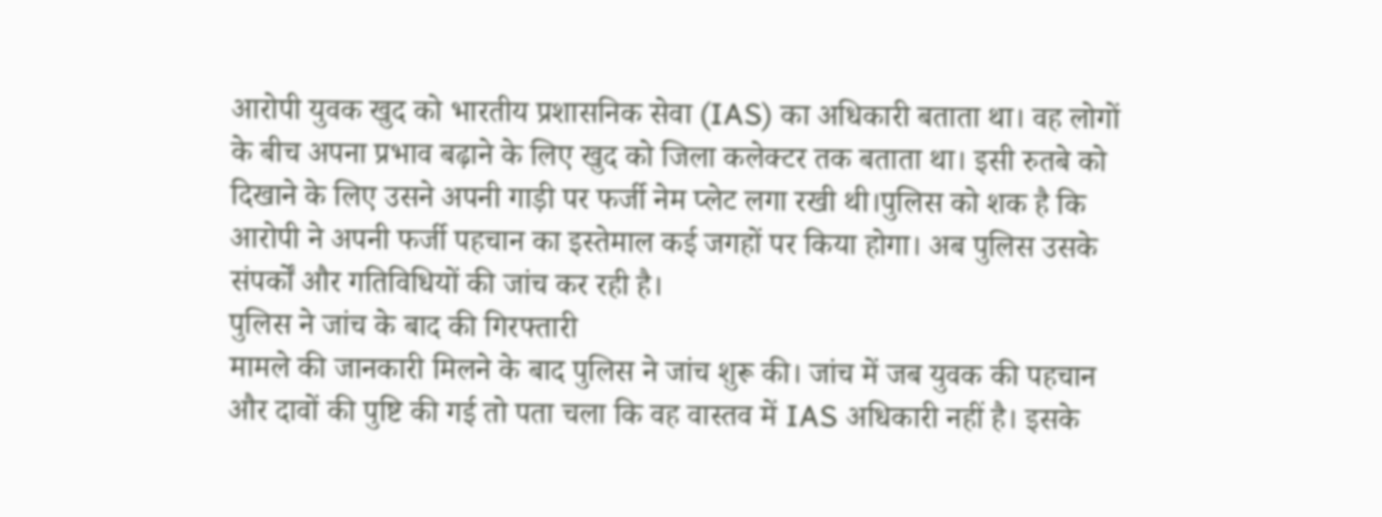आरोपी युवक खुद को भारतीय प्रशासनिक सेवा (IAS) का अधिकारी बताता था। वह लोगों के बीच अपना प्रभाव बढ़ाने के लिए खुद को जिला कलेक्टर तक बताता था। इसी रुतबे को दिखाने के लिए उसने अपनी गाड़ी पर फर्जी नेम प्लेट लगा रखी थी।पुलिस को शक है कि आरोपी ने अपनी फर्जी पहचान का इस्तेमाल कई जगहों पर किया होगा। अब पुलिस उसके संपर्कों और गतिविधियों की जांच कर रही है।
पुलिस ने जांच के बाद की गिरफ्तारी
मामले की जानकारी मिलने के बाद पुलिस ने जांच शुरू की। जांच में जब युवक की पहचान और दावों की पुष्टि की गई तो पता चला कि वह वास्तव में IAS अधिकारी नहीं है। इसके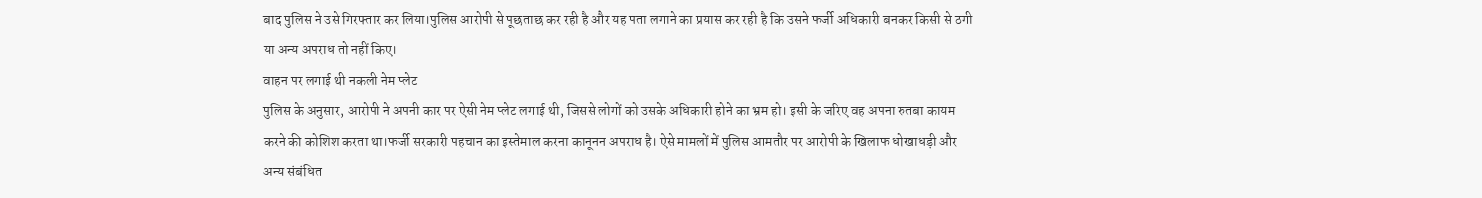बाद पुलिस ने उसे गिरफ्तार कर लिया।पुलिस आरोपी से पूछताछ कर रही है और यह पता लगाने का प्रयास कर रही है कि उसने फर्जी अधिकारी बनकर किसी से ठगी या अन्य अपराध तो नहीं किए।
वाहन पर लगाई थी नकली नेम प्लेट
पुलिस के अनुसार, आरोपी ने अपनी कार पर ऐसी नेम प्लेट लगाई थी, जिससे लोगों को उसके अधिकारी होने का भ्रम हो। इसी के जरिए वह अपना रुतबा कायम करने की कोशिश करता था।फर्जी सरकारी पहचान का इस्तेमाल करना कानूनन अपराध है। ऐसे मामलों में पुलिस आमतौर पर आरोपी के खिलाफ धोखाधड़ी और अन्य संबंधित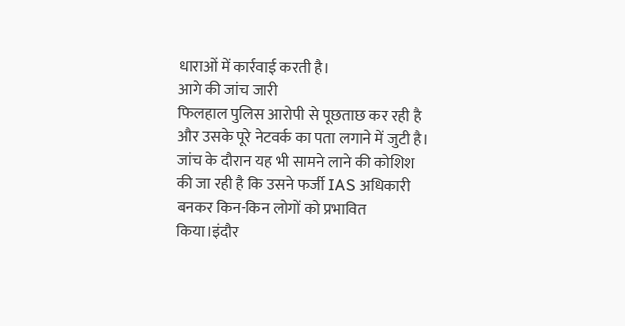धाराओं में कार्रवाई करती है।
आगे की जांच जारी
फिलहाल पुलिस आरोपी से पूछताछ कर रही है और उसके पूरे नेटवर्क का पता लगाने में जुटी है। जांच के दौरान यह भी सामने लाने की कोशिश की जा रही है कि उसने फर्जी IAS अधिकारी बनकर किन-किन लोगों को प्रभावित किया।इंदौर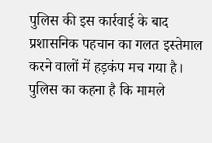पुलिस की इस कार्रवाई के बाद प्रशासनिक पहचान का गलत इस्तेमाल करने वालों में हड़कंप मच गया है। पुलिस का कहना है कि मामले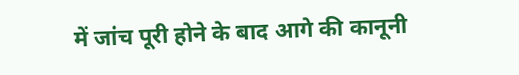में जांच पूरी होने के बाद आगे की कानूनी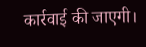कार्रवाई की जाएगी।